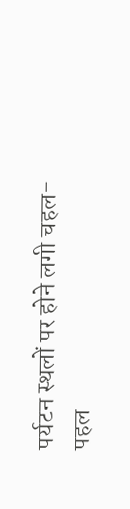पर्यटन स्थलों पर होने लगी चहल-पहल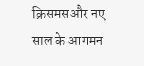क्रिसमसऔर नए साल के आगमन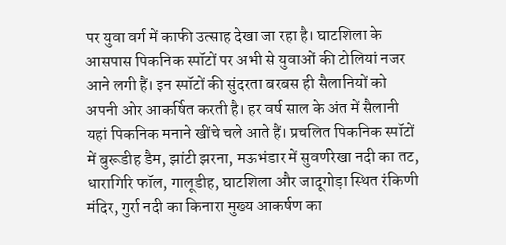पर युवा वर्ग में काफी उत्साह देखा जा रहा है। घाटशिला के आसपास पिकनिक स्पॉटों पर अभी से युवाओं की टोलियां नजर आने लगी हैं। इन स्पॉटों की सुंदरता बरबस ही सैलानियों को अपनी ओर आकर्षित करती है। हर वर्ष साल के अंत में सैलानी यहां पिकनिक मनाने खींचे चले आते हैं। प्रचलित पिकनिक स्पॉटों में बुरूडीह डैम, झांटी झरना, मऊभंडार में सुवर्णरेखा नदी का तट, धारागिरि फॉल, गालूडीह, घाटशिला और जादूगोड़ा स्थित रंकिणी मंदिर, गुर्रा नदी का किनारा मुख्य आकर्षण का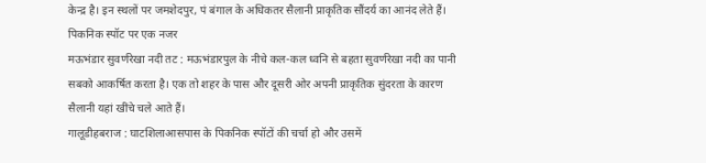केन्द्र है। इन स्थलों पर जमशेदपुर, पं बंगाल के अधिकतर सैलानी प्राकृतिक सौंदर्य का आनंद लेते हैं।
पिकनिक स्पॉट पर एक नजर
मऊभंडार सुवर्णरेखा नदी तट : मऊभंडारपुल के नीचे कल-कल ध्वनि से बहता सुवर्णरेखा नदी का पानी सबको आकर्षित करता है। एक तो शहर के पास और दूसरी ओर अपनी प्राकृतिक सुंदरता के कारण सैलानी यहां खींचे चले आते हैं।
गालूडीहबराज : घाटशिलाआसपास के पिकनिक स्पॉटों की चर्चा हो और उसमें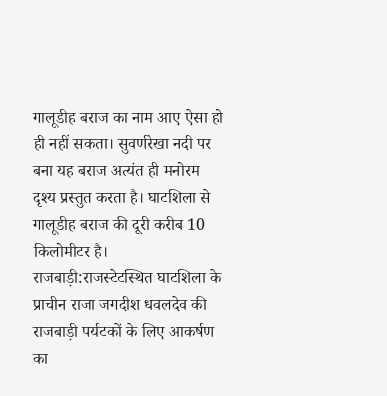गालूडीह बराज का नाम आए ऐसा हो ही नहीं सकता। सुवर्णरेखा नदी पर बना यह बराज अत्यंत ही मनोरम दृश्य प्रस्तुत करता है। घाटशिला से गालूडीह बराज की दूरी करीब 10 किलोमीटर है।
राजबाड़ी:राजस्टेटस्थित घाटशिला के प्राचीन राजा जगदीश धवलदेव की राजबाड़ी पर्यटकों के लिए आकर्षण का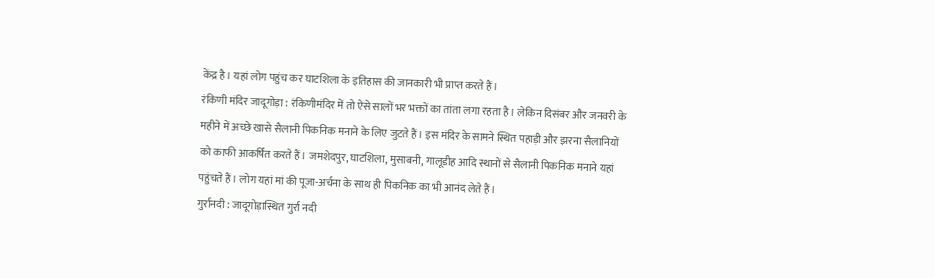केंद्र है। यहां लोग पहुंच कर घाटशिला के इतिहास की जानकारी भी प्राप्त करते हैं।
रंकिणी मंदिर जादूगोड़ा : रंकिणीमंदिर में तो ऐसे सालों भर भक्तों का तांता लगा रहता है। लेकिन दिसंबर और जनवरी के महीने में अच्छे खासे सैलानी पिकनिक मनाने के लिए जुटते हैं। इस मंदिर के सामने स्थित पहाड़ी और झरना सैलानियों को काफी आकर्षित करते हैं। जमशेदपुर, घाटशिला, मुसाबनी, गालूडीह आदि स्थानों से सैलानी पिकनिक मनाने यहां पहुंचते हैं। लोग यहां मां की पूजा-अर्चना के साथ ही पिकनिक का भी आनंद लेते हैं।
गुर्रानदी : जादूगोड़ास्थित गुर्रा नदी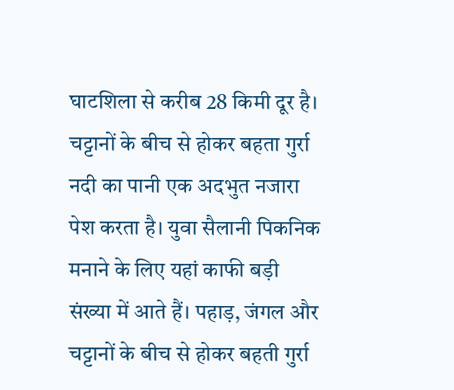घाटशिला से करीब 28 किमी दूर है। चट्टानों के बीच से होकर बहता गुर्रा नदी का पानी एक अदभुत नजारा पेश करता है। युवा सैलानी पिकनिक मनाने के लिए यहां काफी बड़ी संख्या में आते हैं। पहाड़, जंगल और चट्टानों के बीच से होकर बहती गुर्रा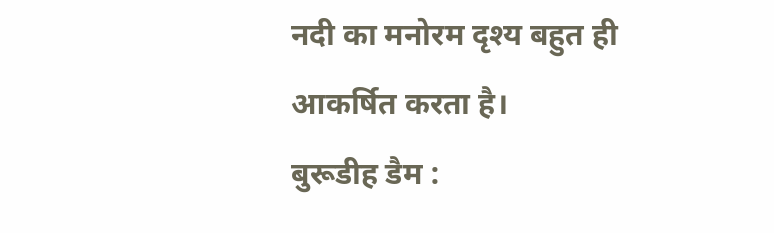नदी का मनोरम दृश्य बहुत ही आकर्षित करता है।
बुरूडीह डैम :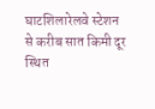घाटशिलारेलवे स्टेशन से करीब सात किमी दूर स्थित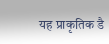यह प्राकृतिक डै